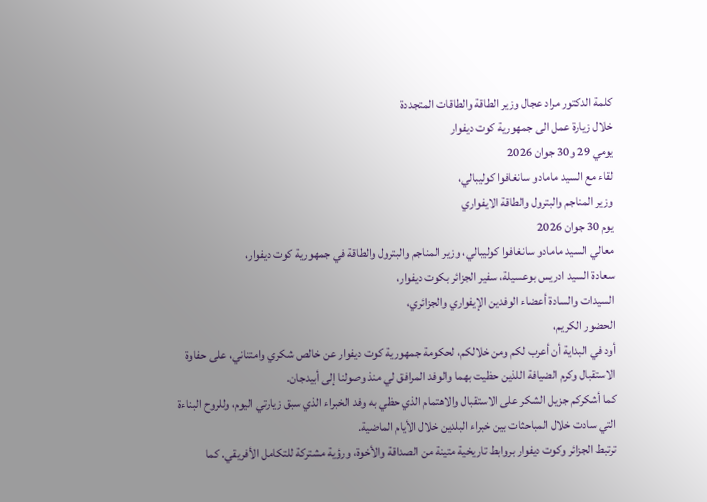كلمة الدكتور مراد عجال وزير الطاقة والطاقات المتجددة
خلال زيارة عمل الى جمهورية كوت ديفوار
يومي 29 و30 جوان 2026
لقاء مع السيد مامادو سانغافوا كوليبالي،
وزير المناجم والبترول والطاقة الايفواري
يوم 30 جوان 2026
معالي السيد مامادو سانغافوا كوليبالي، وزير المناجم والبترول والطاقة في جمهورية كوت ديفوار،
سعادة السيد ادريس بوعسيلة، سفير الجزائر بكوت ديفوار،
السيدات والسادة أعضاء الوفدين الإيفواري والجزائري،
الحضور الكريم،
أود في البداية أن أعرب لكم ومن خلالكم، لحكومة جمهورية كوت ديفوار عن خالص شكري وامتناني، على حفاوة الاستقبال وكرم الضيافة اللذين حظيت بهما والوفد المرافق لي منذ وصولنا إلى أبيدجان.
كما أشكركم جزيل الشكر على الاستقبال والاهتمام الذي حظي به وفد الخبراء الذي سبق زيارتي اليوم، وللروح البناءة التي سادت خلال المباحثات بين خبراء البلدين خلال الأيام الماضية.
ترتبط الجزائر وكوت ديفوار بروابط تاريخية متينة من الصداقة والأخوة، ورؤية مشتركة للتكامل الأفريقي. كما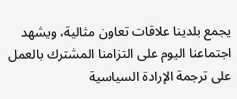يجمع بلدينا علاقات تعاون مثالية، ويشهد اجتماعنا اليوم على التزامنا المشترك بالعمل على ترجمة الإرادة السياسية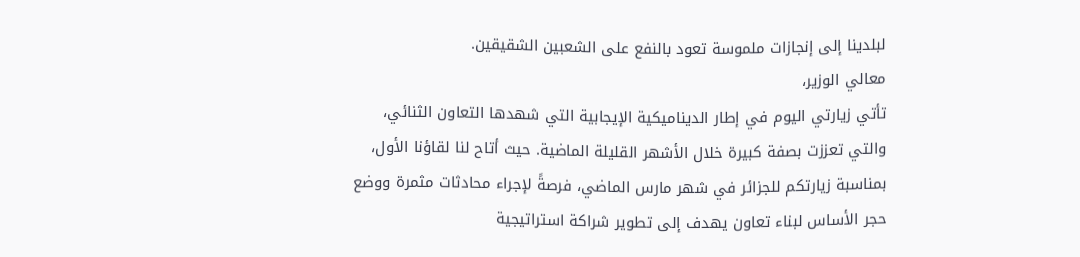لبلدينا إلى إنجازات ملموسة تعود بالنفع على الشعبين الشقيقين.
معالي الوزير،
تأتي زيارتي اليوم في إطار الديناميكية الإيجابية التي شهدها التعاون الثنائي، والتي تعززت بصفة كبيرة خلال الأشهر القليلة الماضية. حيث أتاح لنا لقاؤنا الأول، بمناسبة زيارتكم للجزائر في شهر مارس الماضي، فرصةً لإجراء محادثات مثمرة ووضع حجر الأساس لبناء تعاون يهدف إلى تطوير شراكة استراتيجية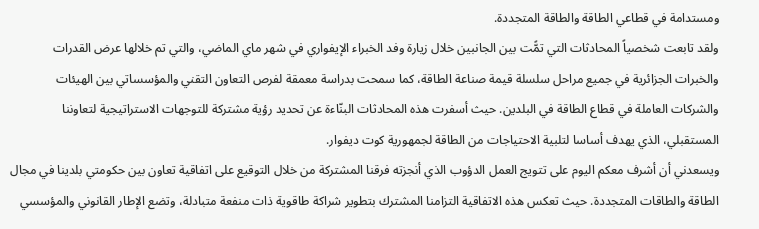ومستدامة في قطاعي الطاقة والطاقة المتجددة.
ولقد تابعت شخصياً المحادثات التي تمًّت بين الجانبين خلال زيارة وفد الخبراء الإيفواري في شهر ماي الماضي، والتي تم خلالها عرض القدرات والخبرات الجزائرية في جميع مراحل سلسلة قيمة صناعة الطاقة، كما سمحت بدراسة معمقة لفرص التعاون التقني والمؤسساتي بين الهيئات والشركات العاملة في قطاع الطاقة في البلدين. حيث أسفرت هذه المحادثات البنّاءة عن تحديد رؤية مشتركة للتوجهات الاستراتيجية لتعاوننا المستقبلي، الذي يهدف أساسا لتلبية الاحتياجات من الطاقة لجمهورية كوت ديفوار.
ويسعدني أن أشرف معكم اليوم على تتويج العمل الدؤوب الذي أنجزته فرقنا المشتركة من خلال التوقيع على اتفاقية تعاون بين حكومتي بلدينا في مجال الطاقة والطاقات المتجددة. حيث تعكس هذه الاتفاقية التزامنا المشترك بتطوير شراكة طاقوية ذات منفعة متبادلة، وتضع الإطار القانوني والمؤسسي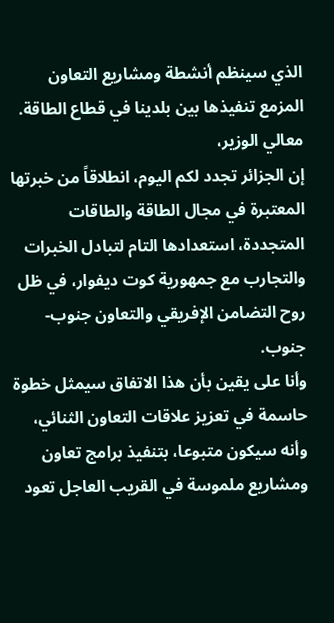الذي سينظم أنشطة ومشاريع التعاون المزمع تنفيذها بين بلدينا في قطاع الطاقة.
معالي الوزير،
إن الجزائر تجدد لكم اليوم، انطلاقاً من خبرتها المعتبرة في مجال الطاقة والطاقات المتجددة، استعدادها التام لتبادل الخبرات والتجارب مع جمهورية كوت ديفوار، في ظل روح التضامن الإفريقي والتعاون جنوب-جنوب.
وأنا على يقين بأن هذا الاتفاق سيمثل خطوة حاسمة في تعزيز علاقات التعاون الثنائي، وأنه سيكون متبوعا، بتنفيذ برامج تعاون ومشاريع ملموسة في القريب العاجل تعود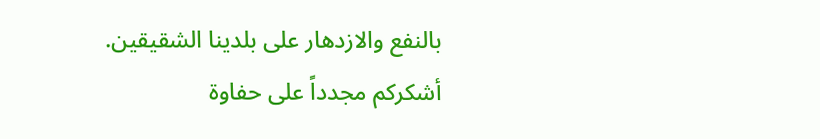بالنفع والازدهار على بلدينا الشقيقين.
أشكركم مجدداً على حفاوة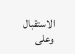الاستقبال وعلى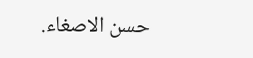حسن الاصغاء.